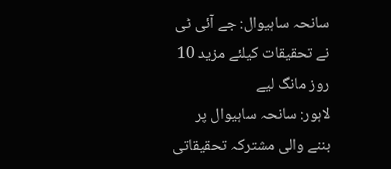سانحہ ساہیوال: جے آئی ٹی نے تحقیقات کیلئے مزید 10 روز مانگ لیے
لاہور: سانحہ ساہیوال پر بننے والی مشترکہ تحقیقاتی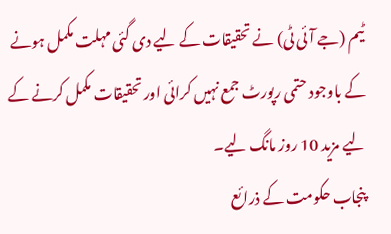ٹیم (جے آئی ٹی) نے تحقیقات کے لیے دی گئی مہلت مکمل ہونے کے باوجود حتمی رپورٹ جمع نہیں کرائی اور تحقیقات مکمل کرنے کے لیے مزید 10 روز مانگ لیے۔
پنجاب حکومت کے ذرائع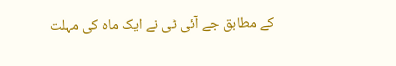کے مطابق جے آئی ٹی نے ایک ماہ کی مہلت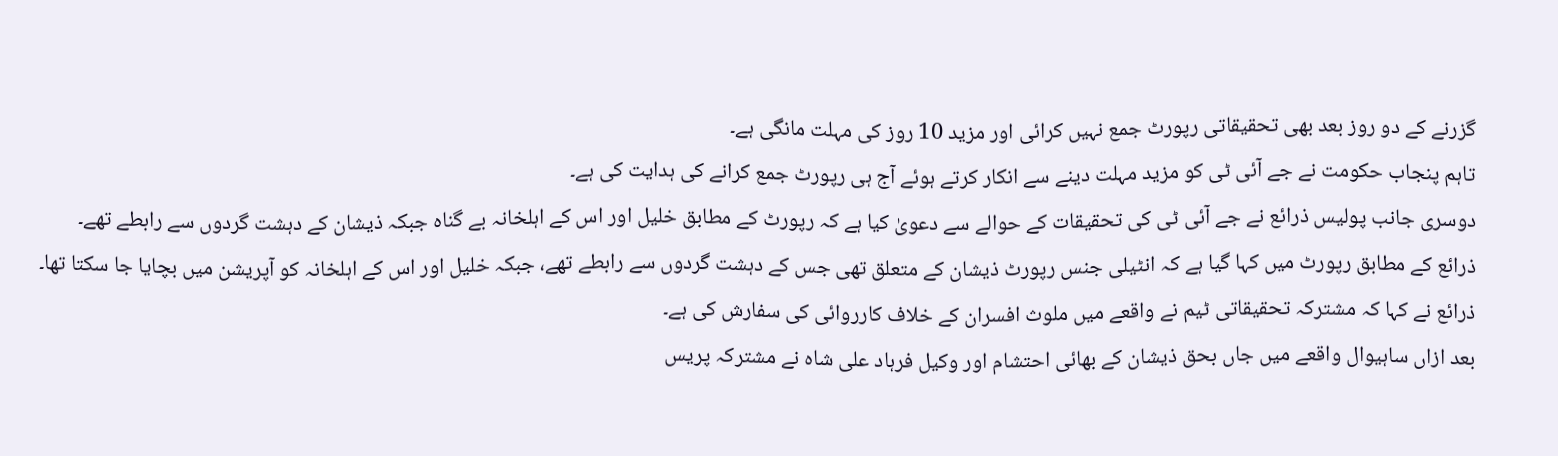گزرنے کے دو روز بعد بھی تحقیقاتی رپورٹ جمع نہیں کرائی اور مزید 10 روز کی مہلت مانگی ہے۔
تاہم پنجاب حکومت نے جے آئی ٹی کو مزید مہلت دینے سے انکار کرتے ہوئے آج ہی رپورٹ جمع کرانے کی ہدایت کی ہے۔
دوسری جانب پولیس ذرائع نے جے آئی ٹی کی تحقیقات کے حوالے سے دعویٰ کیا ہے کہ رپورٹ کے مطابق خلیل اور اس کے اہلخانہ بے گناہ جبکہ ذیشان کے دہشت گردوں سے رابطے تھے۔
ذرائع کے مطابق رپورٹ میں کہا گیا ہے کہ انٹیلی جنس رپورٹ ذیشان کے متعلق تھی جس کے دہشت گردوں سے رابطے تھے، جبکہ خلیل اور اس کے اہلخانہ کو آپریشن میں بچایا جا سکتا تھا۔
ذرائع نے کہا کہ مشترکہ تحقیقاتی ٹیم نے واقعے میں ملوث افسران کے خلاف کارروائی کی سفارش کی ہے۔
بعد ازاں ساہیوال واقعے میں جاں بحق ذیشان کے بھائی احتشام اور وکیل فرہاد علی شاہ نے مشترکہ پریس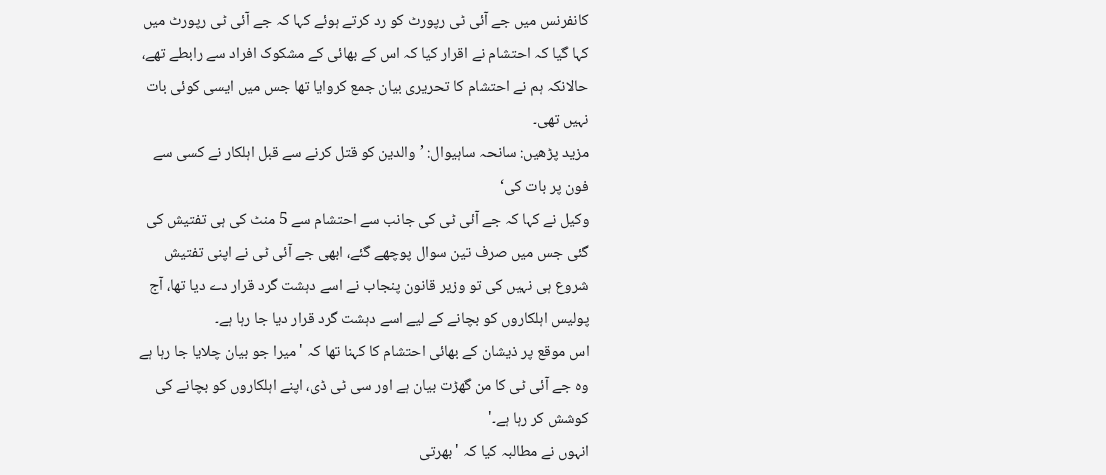کانفرنس میں جے آئی ٹی رپورٹ کو رد کرتے ہوئے کہا کہ جے آئی ٹی رپورٹ میں کہا گیا کہ احتشام نے اقرار کیا کہ اس کے بھائی کے مشکوک افراد سے رابطے تھے، حالانکہ ہم نے احتشام کا تحریری بیان جمع کروایا تھا جس میں ایسی کوئی بات نہیں تھی۔
مزید پڑھیں: سانحہ ساہیوال: ’والدین کو قتل کرنے سے قبل اہلکار نے کسی سے فون پر بات کی‘
وکیل نے کہا کہ جے آئی ٹی کی جانب سے احتشام سے 5 منٹ کی ہی تفتیش کی گئی جس میں صرف تین سوال پوچھے گئے، ابھی جے آئی ٹی نے اپنی تفتیش شروع ہی نہیں کی تو وزیر قانون پنجاب نے اسے دہشت گرد قرار دے دیا تھا، آج پولیس اہلکاروں کو بچانے کے لیے اسے دہشت گرد قرار دیا جا رہا ہے۔
اس موقع پر ذیشان کے بھائی احتشام کا کہنا تھا کہ 'میرا جو بیان چلایا جا رہا ہے وہ جے آئی ٹی کا من گھڑت بیان ہے اور سی ٹی ڈی، اپنے اہلکاروں کو بچانے کی کوشش کر رہا ہے۔'
انہوں نے مطالبہ کیا کہ 'بھرتی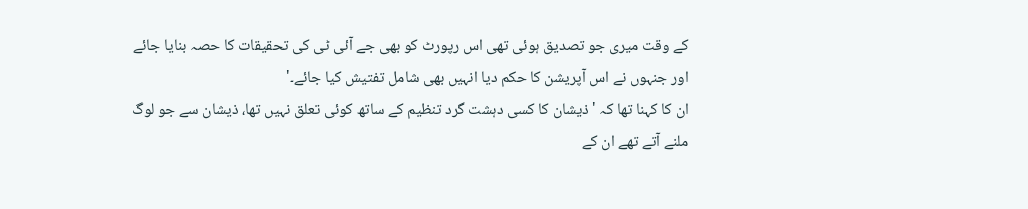کے وقت میری جو تصدیق ہوئی تھی اس رپورٹ کو بھی جے آئی ٹی کی تحقیقات کا حصہ بنایا جائے اور جنہوں نے اس آپریشن کا حکم دیا انہیں بھی شامل تفتیش کیا جائے۔'
ان کا کہنا تھا کہ 'ذیشان کا کسی دہشت گرد تنظیم کے ساتھ کوئی تعلق نہیں تھا، ذیشان سے جو لوگ ملنے آتے تھے ان کے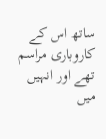ساتھ اس کے کاروباری مراسم تھے اور انہیں میں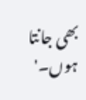بھی جانتا ہوں۔'